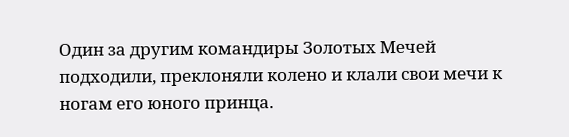Один за другим командиры Золотых Мечей подходили, преклоняли колено и клали свои мечи к ногам его юного принца.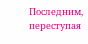Последним, переступая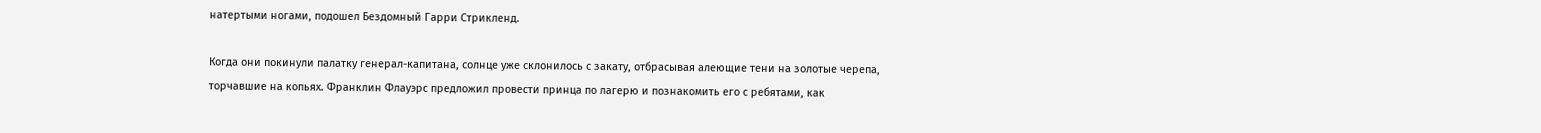натертыми ногами, подошел Бездомный Гарри Стрикленд.

Когда они покинули палатку генерал-капитана, солнце уже склонилось с закату, отбрасывая алеющие тени на золотые черепа, торчавшие на копьях. Франклин Флауэрс предложил провести принца по лагерю и познакомить его с ребятами, как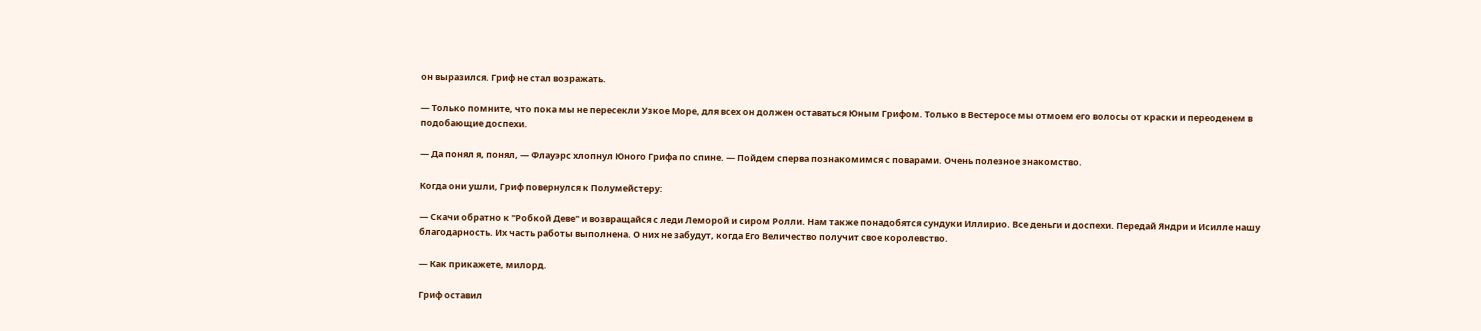он выразился. Гриф не стал возражать.

— Только помните, что пока мы не пересекли Узкое Море, для всех он должен оставаться Юным Грифом. Только в Вестеросе мы отмоем его волосы от краски и переоденем в подобающие доспехи.

— Да понял я, понял, — Флауэрс хлопнул Юного Грифа по спине. — Пойдем сперва познакомимся с поварами. Очень полезное знакомство.

Когда они ушли, Гриф повернулся к Полумейстеру:

— Скачи обратно к "Робкой Деве" и возвращайся с леди Леморой и сиром Ролли. Нам также понадобятся сундуки Иллирио. Все деньги и доспехи. Передай Яндри и Исилле нашу благодарность. Их часть работы выполнена. О них не забудут, когда Его Величество получит свое королевство.

— Как прикажете, милорд.

Гриф оставил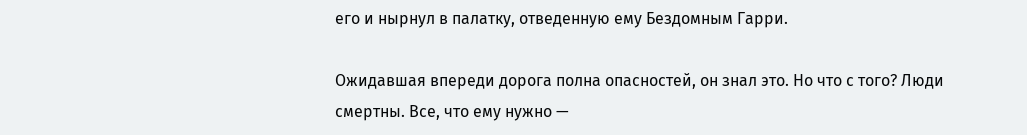его и нырнул в палатку, отведенную ему Бездомным Гарри.

Ожидавшая впереди дорога полна опасностей, он знал это. Но что с того? Люди смертны. Все, что ему нужно —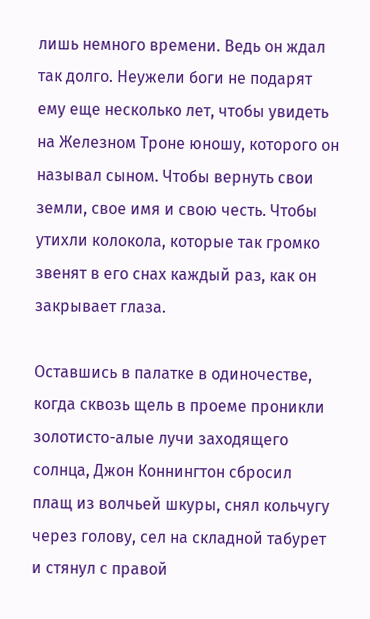лишь немного времени. Ведь он ждал так долго. Неужели боги не подарят ему еще несколько лет, чтобы увидеть на Железном Троне юношу, которого он называл сыном. Чтобы вернуть свои земли, свое имя и свою честь. Чтобы утихли колокола, которые так громко звенят в его снах каждый раз, как он закрывает глаза.

Оставшись в палатке в одиночестве, когда сквозь щель в проеме проникли золотисто-алые лучи заходящего солнца, Джон Коннингтон сбросил плащ из волчьей шкуры, снял кольчугу через голову, сел на складной табурет и стянул с правой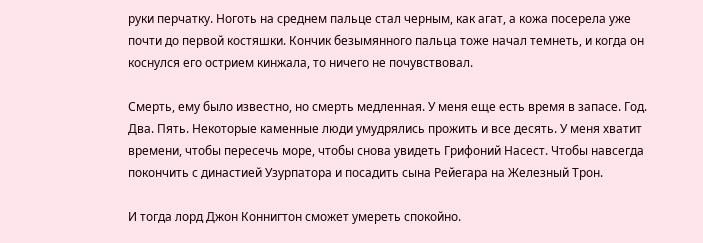руки перчатку. Ноготь на среднем пальце стал черным, как агат, а кожа посерела уже почти до первой костяшки. Кончик безымянного пальца тоже начал темнеть, и когда он коснулся его острием кинжала, то ничего не почувствовал.

Смерть, ему было известно, но смерть медленная. У меня еще есть время в запасе. Год. Два. Пять. Некоторые каменные люди умудрялись прожить и все десять. У меня хватит времени, чтобы пересечь море, чтобы снова увидеть Грифоний Насест. Чтобы навсегда покончить с династией Узурпатора и посадить сына Рейегара на Железный Трон.

И тогда лорд Джон Коннигтон сможет умереть спокойно.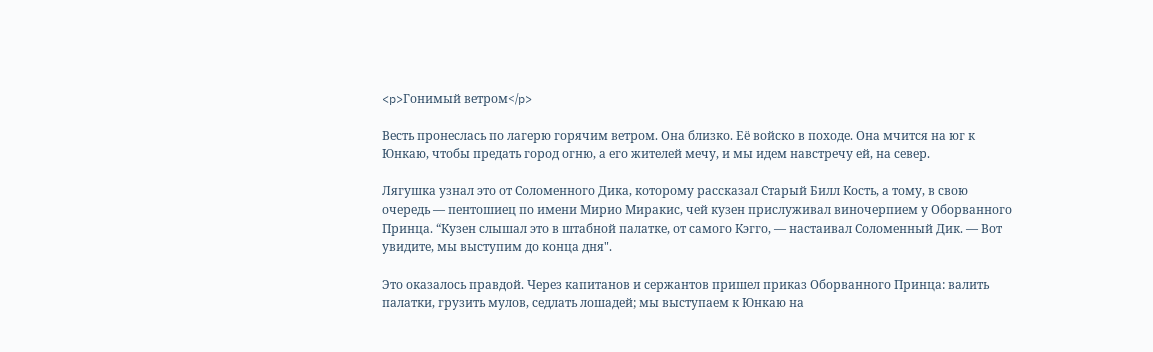<p>Гонимый ветром</p>

Весть пронеслась по лагерю горячим ветром. Она близко. Её войско в походе. Она мчится на юг к Юнкаю, чтобы предать город огню, а его жителей мечу, и мы идем навстречу ей, на север.

Лягушка узнал это от Соломенного Дика, которому рассказал Старый Билл Кость, а тому, в свою очередь — пентошиец по имени Мирио Миракис, чей кузен прислуживал виночерпием у Оборванного Принца. “Кузен слышал это в штабной палатке, от самого Кэгго, — настаивал Соломенный Дик. — Вот увидите, мы выступим до конца дня".

Это оказалось правдой. Через капитанов и сержантов пришел приказ Оборванного Принца: валить палатки, грузить мулов, седлать лошадей; мы выступаем к Юнкаю на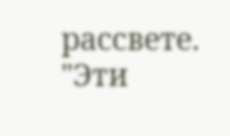рассвете. "Эти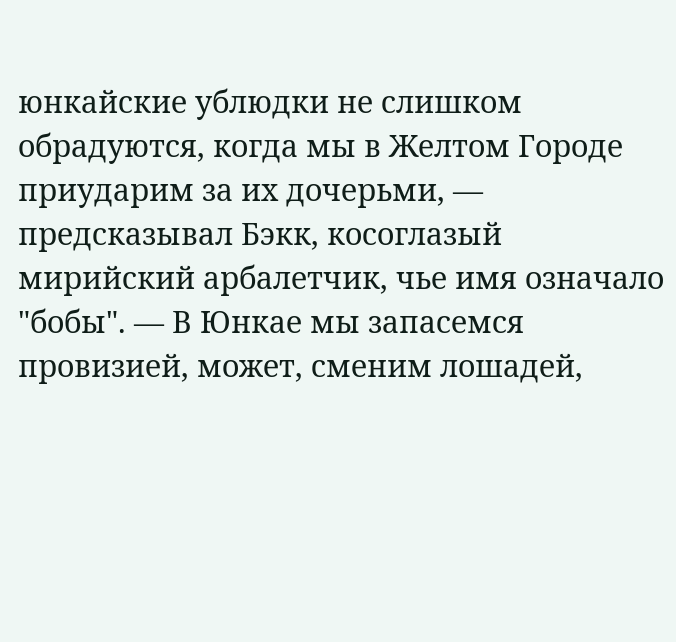юнкайские ублюдки не слишком обрадуются, когда мы в Желтом Городе приударим за их дочерьми, — предсказывал Бэкк, косоглазый мирийский арбалетчик, чье имя означало "бобы". — В Юнкае мы запасемся провизией, может, сменим лошадей,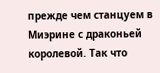прежде чем станцуем в Миэрине с драконьей королевой. Так что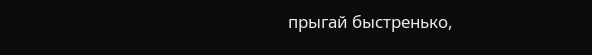прыгай быстренько,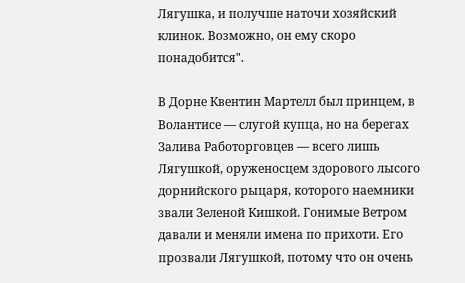Лягушка, и получше наточи хозяйский клинок. Возможно, он ему скоро понадобится".

В Дорне Квентин Мартелл был принцем, в Волантисе — слугой купца, но на берегах Залива Работорговцев — всего лишь Лягушкой, оруженосцем здорового лысого дорнийского рыцаря, которого наемники звали Зеленой Кишкой. Гонимые Ветром давали и меняли имена по прихоти. Его прозвали Лягушкой, потому что он очень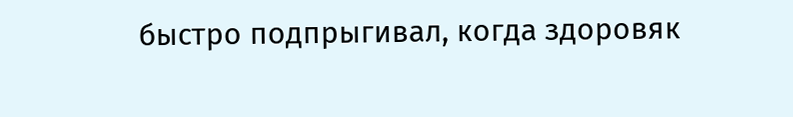быстро подпрыгивал, когда здоровяк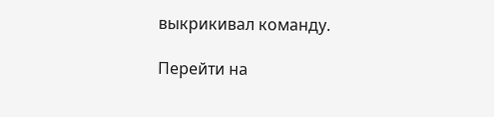выкрикивал команду.

Перейти на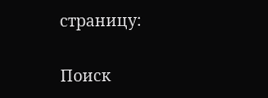страницу:

Поиск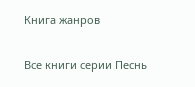Книга жанров

Все книги серии Песнь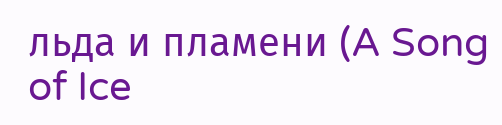льда и пламени (A Song of Ice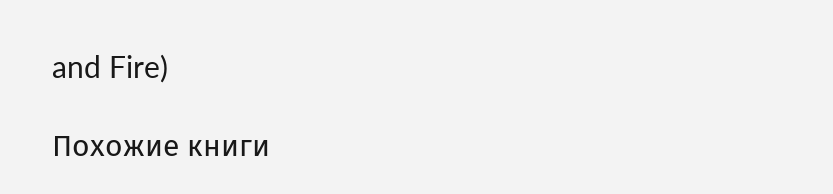and Fire)

Похожие книги